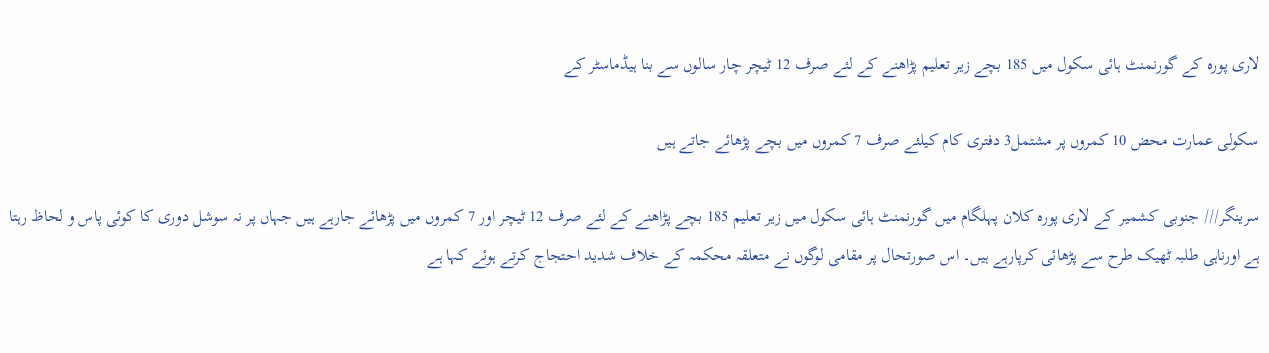لاری پورہ کے گورنمنٹ ہائی سکول میں 185 بچے زیر تعلیم پڑاھنے کے لئے صرف 12 ٹیچر چار سالوں سے بنا ہیڈماسٹر کے

سکولی عمارت محض 10 کمروں پر مشتمل3 دفتری کام کیلئے صرف 7 کمروں میں بچے پڑھائے جاتے ہیں

سرینگر/// جنوبی کشمیر کے لاری پورہ کلان پہلگام میں گورنمنٹ ہائی سکول میں زیر تعلیم 185 بچے پڑاھنے کے لئے صرف 12 ٹیچر اور 7 کمروں میں پڑھائے جارہے ہیں جہاں پر نہ سوشل دوری کا کوئی پاس و لحاظ رہتا ہے اورناہی طلبہ ٹھیک طرح سے پڑھائی کرپارہے ہیں۔ اس صورتحال پر مقامی لوگوں نے متعلقہ محکمہ کے خلاف شدید احتجاج کرتے ہوئے کہا ہے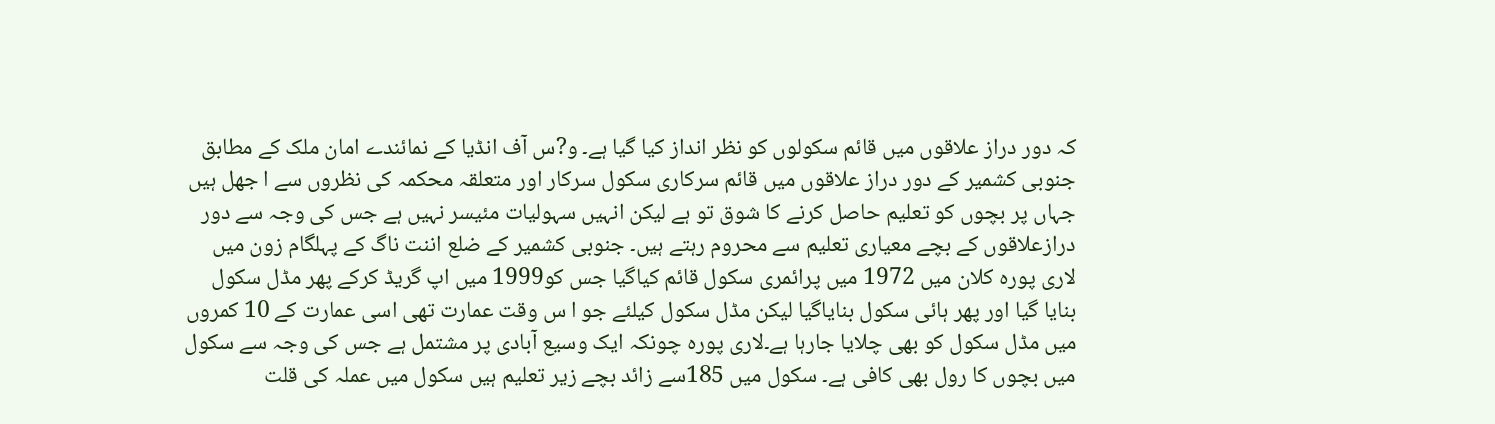کہ دور دراز علاقوں میں قائم سکولوں کو نظر انداز کیا گیا ہے۔ و?س آف انڈیا کے نمائندے امان ملک کے مطابق جنوبی کشمیر کے دور دراز علاقوں میں قائم سرکاری سکول سرکار اور متعلقہ محکمہ کی نظروں سے ا جھل ہیں جہاں پر بچوں کو تعلیم حاصل کرنے کا شوق تو ہے لیکن انہیں سہولیات مئیسر نہیں ہے جس کی وجہ سے دور درازعلاقوں کے بچے معیاری تعلیم سے محروم رہتے ہیں۔ جنوبی کشمیر کے ضلع اننت ناگ کے پہلگام زون میں لاری پورہ کلان میں 1972 میں پرائمری سکول قائم کیاگیا جس کو1999 میں اپ گریڈ کرکے پھر مڈل سکول بنایا گیا اور پھر ہائی سکول بنایاگیا لیکن مڈل سکول کیلئے جو ا س وقت عمارت تھی اسی عمارت کے 10 کمروں میں مڈل سکول کو بھی چلایا جارہا ہے۔لاری پورہ چونکہ ایک وسیع آبادی پر مشتمل ہے جس کی وجہ سے سکول میں بچوں کا رول بھی کافی ہے۔ سکول میں 185سے زائد بچے زیر تعلیم ہیں سکول میں عملہ کی قلت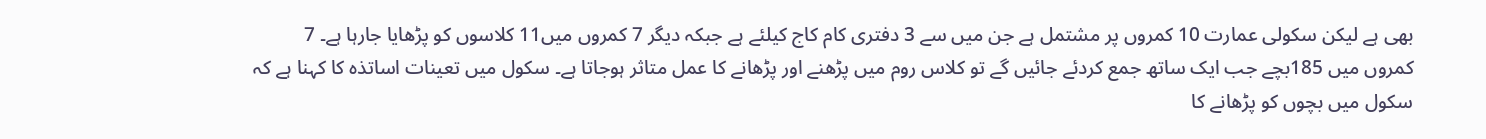بھی ہے لیکن سکولی عمارت 10 کمروں پر مشتمل ہے جن میں سے 3 دفتری کام کاج کیلئے ہے جبکہ دیگر 7 کمروں میں11 کلاسوں کو پڑھایا جارہا ہے۔ 7 کمروں میں 185بچے جب ایک ساتھ جمع کردئے جائیں گے تو کلاس روم میں پڑھنے اور پڑھانے کا عمل متاثر ہوجاتا ہے۔ سکول میں تعینات اساتذہ کا کہنا ہے کہ سکول میں بچوں کو پڑھانے کا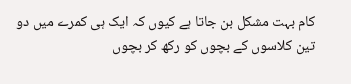کام بہت مشکل بن جاتا ہے کیوں کہ ایک ہی کمرے میں دو تین کلاسوں کے بچوں کو رکھ کر بچوں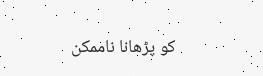کو پڑھانا ناممکن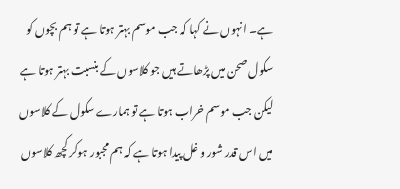ہے۔ انہوں نے کہا کہ جب موسم بہتر ہوتا ہے تو ہم بچوں کو سکول صحن میں پڑھاتے ہیں جو کلاسوں کے بنسبت بہتر ہوتا ہے لیکن جب موسم خراب ہوتا ہے تو ہمارے سکول کے کلاسوں میں اس قدر شور و غل پیدا ہوتا ہے کہ ہم مجبور ہوکر کچھ کلاسوں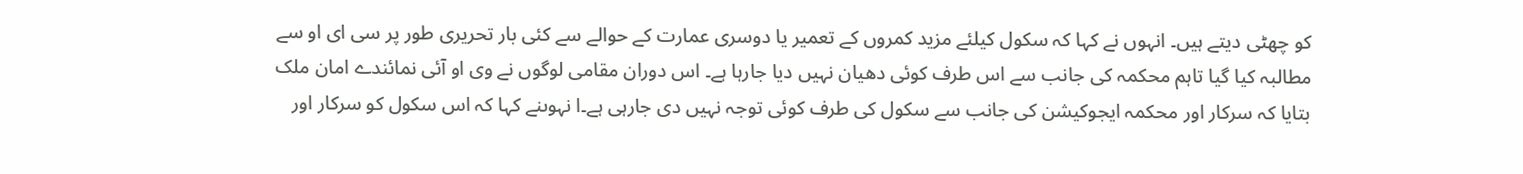کو چھٹی دیتے ہیں۔ انہوں نے کہا کہ سکول کیلئے مزید کمروں کے تعمیر یا دوسری عمارت کے حوالے سے کئی بار تحریری طور پر سی ای او سے مطالبہ کیا گیا تاہم محکمہ کی جانب سے اس طرف کوئی دھیان نہیں دیا جارہا ہے۔ اس دوران مقامی لوگوں نے وی او آئی نمائندے امان ملک بتایا کہ سرکار اور محکمہ ایجوکیشن کی جانب سے سکول کی طرف کوئی توجہ نہیں دی جارہی ہے۔ا نہوںنے کہا کہ اس سکول کو سرکار اور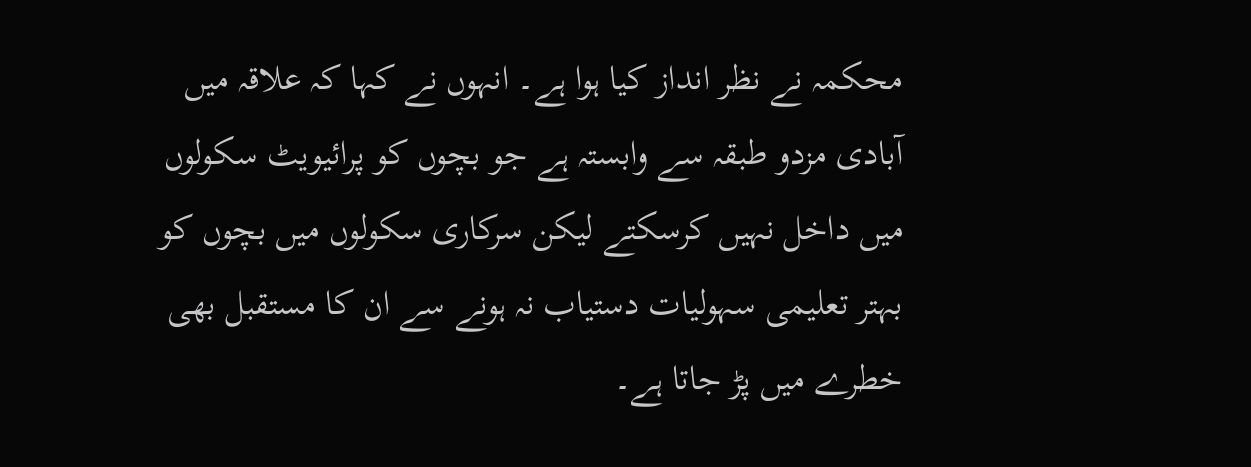محکمہ نے نظر انداز کیا ہوا ہے۔ انہوں نے کہا کہ علاقہ میں آبادی مزدو طبقہ سے وابستہ ہے جو بچوں کو پرائیویٹ سکولوں میں داخل نہیں کرسکتے لیکن سرکاری سکولوں میں بچوں کو بہتر تعلیمی سہولیات دستیاب نہ ہونے سے ان کا مستقبل بھی خطرے میں پڑ جاتا ہے۔